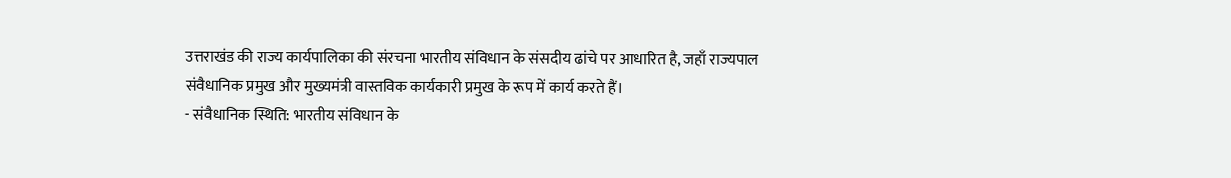उत्तराखंड की राज्य कार्यपालिका की संरचना भारतीय संविधान के संसदीय ढांचे पर आधारित है, जहाँ राज्यपाल संवैधानिक प्रमुख और मुख्यमंत्री वास्तविक कार्यकारी प्रमुख के रूप में कार्य करते हैं।
- संवैधानिक स्थिति: भारतीय संविधान के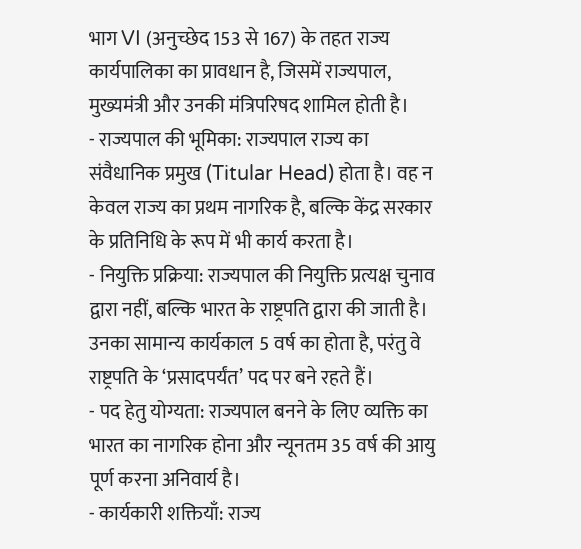भाग VI (अनुच्छेद 153 से 167) के तहत राज्य कार्यपालिका का प्रावधान है, जिसमें राज्यपाल, मुख्यमंत्री और उनकी मंत्रिपरिषद शामिल होती है।
- राज्यपाल की भूमिका: राज्यपाल राज्य का संवैधानिक प्रमुख (Titular Head) होता है। वह न केवल राज्य का प्रथम नागरिक है, बल्कि केंद्र सरकार के प्रतिनिधि के रूप में भी कार्य करता है।
- नियुक्ति प्रक्रिया: राज्यपाल की नियुक्ति प्रत्यक्ष चुनाव द्वारा नहीं, बल्कि भारत के राष्ट्रपति द्वारा की जाती है। उनका सामान्य कार्यकाल 5 वर्ष का होता है, परंतु वे राष्ट्रपति के ‘प्रसादपर्यंत’ पद पर बने रहते हैं।
- पद हेतु योग्यता: राज्यपाल बनने के लिए व्यक्ति का भारत का नागरिक होना और न्यूनतम 35 वर्ष की आयु पूर्ण करना अनिवार्य है।
- कार्यकारी शक्तियाँ: राज्य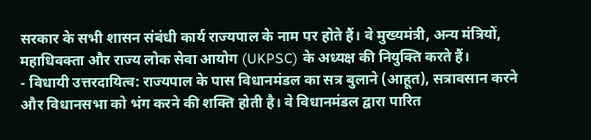सरकार के सभी शासन संबंधी कार्य राज्यपाल के नाम पर होते हैं। वे मुख्यमंत्री, अन्य मंत्रियों, महाधिवक्ता और राज्य लोक सेवा आयोग (UKPSC) के अध्यक्ष की नियुक्ति करते हैं।
- विधायी उत्तरदायित्व: राज्यपाल के पास विधानमंडल का सत्र बुलाने (आहूत), सत्रावसान करने और विधानसभा को भंग करने की शक्ति होती है। वे विधानमंडल द्वारा पारित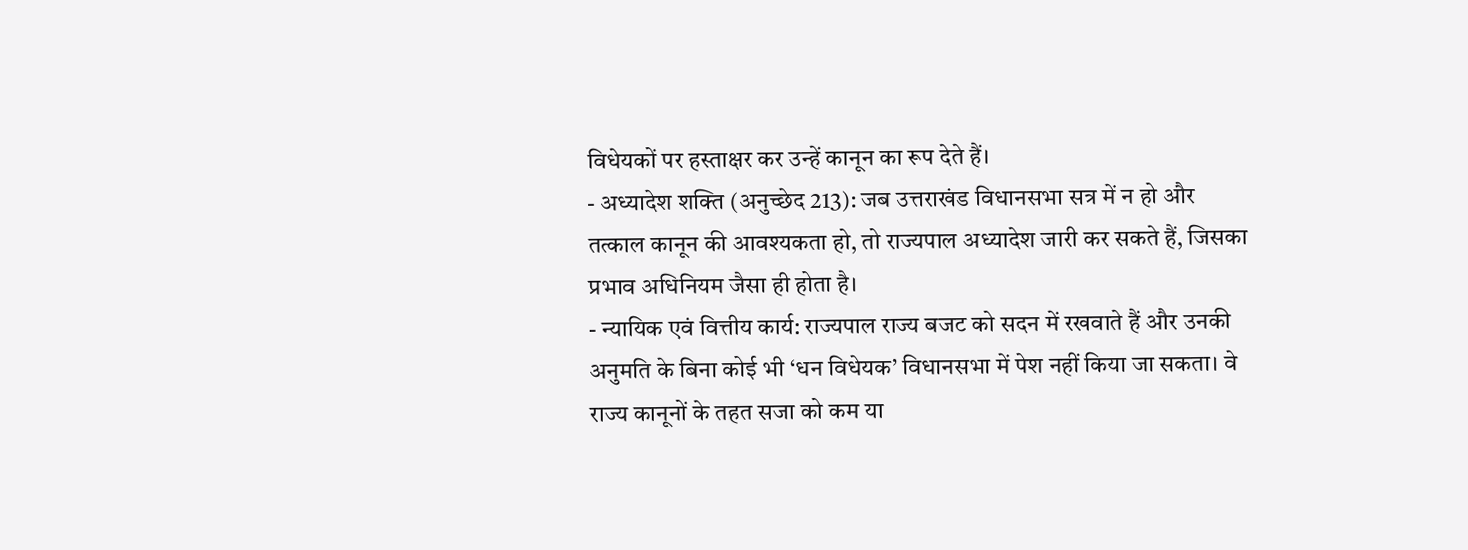विधेयकों पर हस्ताक्षर कर उन्हें कानून का रूप देते हैं।
- अध्यादेश शक्ति (अनुच्छेद 213): जब उत्तराखंड विधानसभा सत्र में न हो और तत्काल कानून की आवश्यकता हो, तो राज्यपाल अध्यादेश जारी कर सकते हैं, जिसका प्रभाव अधिनियम जैसा ही होता है।
- न्यायिक एवं वित्तीय कार्य: राज्यपाल राज्य बजट को सदन में रखवाते हैं और उनकी अनुमति के बिना कोई भी ‘धन विधेयक’ विधानसभा में पेश नहीं किया जा सकता। वे राज्य कानूनों के तहत सजा को कम या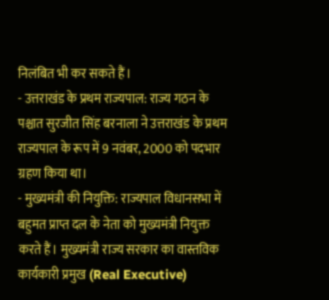निलंबित भी कर सकते हैं।
- उत्तराखंड के प्रथम राज्यपाल: राज्य गठन के पश्चात सुरजीत सिंह बरनाला ने उत्तराखंड के प्रथम राज्यपाल के रूप में 9 नवंबर, 2000 को पदभार ग्रहण किया था।
- मुख्यमंत्री की नियुक्ति: राज्यपाल विधानसभा में बहुमत प्राप्त दल के नेता को मुख्यमंत्री नियुक्त करते हैं। मुख्यमंत्री राज्य सरकार का वास्तविक कार्यकारी प्रमुख (Real Executive)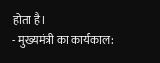होता है।
- मुख्यमंत्री का कार्यकाल: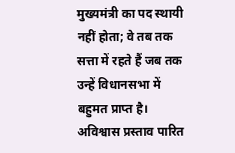मुख्यमंत्री का पद स्थायी नहीं होता; वे तब तक सत्ता में रहते हैं जब तक उन्हें विधानसभा में बहुमत प्राप्त है। अविश्वास प्रस्ताव पारित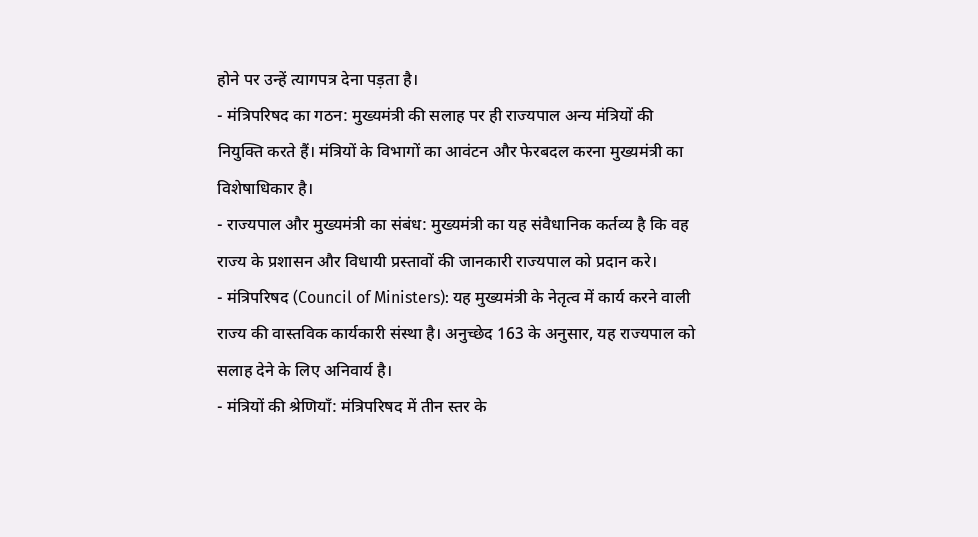होने पर उन्हें त्यागपत्र देना पड़ता है।
- मंत्रिपरिषद का गठन: मुख्यमंत्री की सलाह पर ही राज्यपाल अन्य मंत्रियों की नियुक्ति करते हैं। मंत्रियों के विभागों का आवंटन और फेरबदल करना मुख्यमंत्री का विशेषाधिकार है।
- राज्यपाल और मुख्यमंत्री का संबंध: मुख्यमंत्री का यह संवैधानिक कर्तव्य है कि वह राज्य के प्रशासन और विधायी प्रस्तावों की जानकारी राज्यपाल को प्रदान करे।
- मंत्रिपरिषद (Council of Ministers): यह मुख्यमंत्री के नेतृत्व में कार्य करने वाली राज्य की वास्तविक कार्यकारी संस्था है। अनुच्छेद 163 के अनुसार, यह राज्यपाल को सलाह देने के लिए अनिवार्य है।
- मंत्रियों की श्रेणियाँ: मंत्रिपरिषद में तीन स्तर के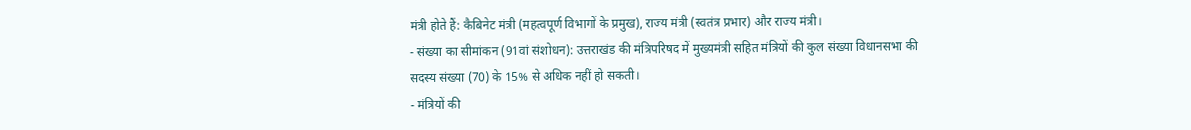मंत्री होते हैं: कैबिनेट मंत्री (महत्वपूर्ण विभागों के प्रमुख), राज्य मंत्री (स्वतंत्र प्रभार) और राज्य मंत्री।
- संख्या का सीमांकन (91वां संशोधन): उत्तराखंड की मंत्रिपरिषद में मुख्यमंत्री सहित मंत्रियों की कुल संख्या विधानसभा की सदस्य संख्या (70) के 15% से अधिक नहीं हो सकती।
- मंत्रियों की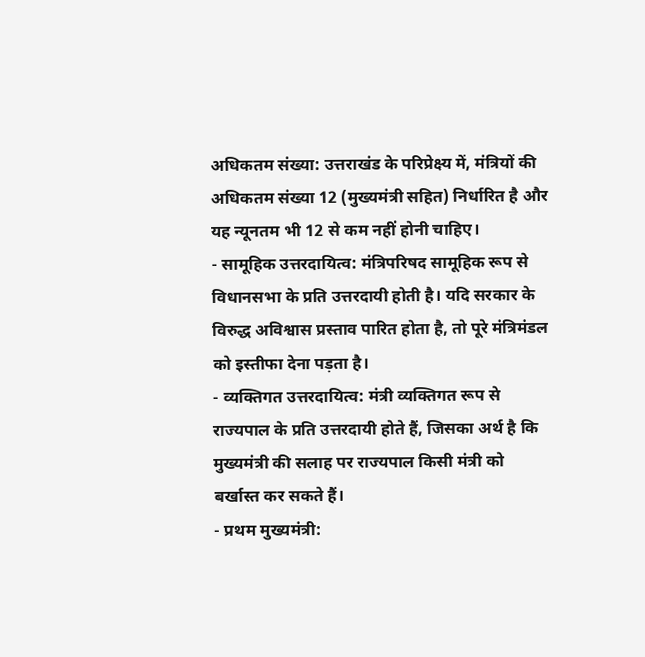अधिकतम संख्या: उत्तराखंड के परिप्रेक्ष्य में, मंत्रियों की अधिकतम संख्या 12 (मुख्यमंत्री सहित) निर्धारित है और यह न्यूनतम भी 12 से कम नहीं होनी चाहिए।
- सामूहिक उत्तरदायित्व: मंत्रिपरिषद सामूहिक रूप से विधानसभा के प्रति उत्तरदायी होती है। यदि सरकार के विरुद्ध अविश्वास प्रस्ताव पारित होता है, तो पूरे मंत्रिमंडल को इस्तीफा देना पड़ता है।
- व्यक्तिगत उत्तरदायित्व: मंत्री व्यक्तिगत रूप से राज्यपाल के प्रति उत्तरदायी होते हैं, जिसका अर्थ है कि मुख्यमंत्री की सलाह पर राज्यपाल किसी मंत्री को बर्खास्त कर सकते हैं।
- प्रथम मुख्यमंत्री: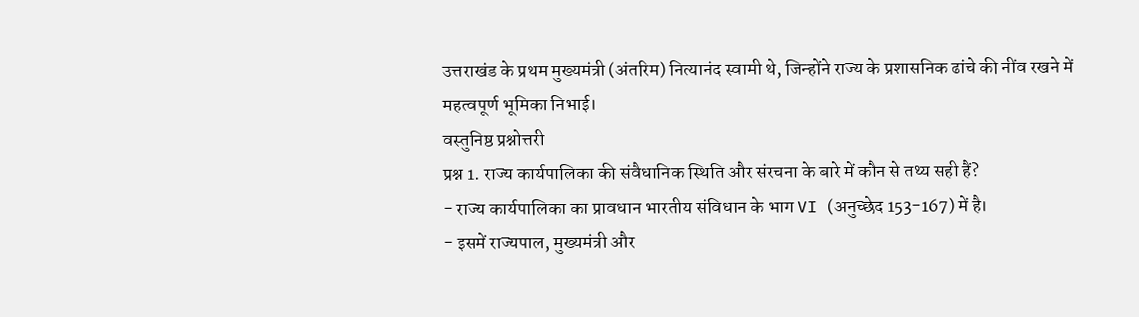उत्तराखंड के प्रथम मुख्यमंत्री (अंतरिम) नित्यानंद स्वामी थे, जिन्होंने राज्य के प्रशासनिक ढांचे की नींव रखने में महत्वपूर्ण भूमिका निभाई।
वस्तुनिष्ठ प्रश्नोत्तरी
प्रश्न 1. राज्य कार्यपालिका की संवैधानिक स्थिति और संरचना के बारे में कौन से तथ्य सही हैं?
- राज्य कार्यपालिका का प्रावधान भारतीय संविधान के भाग VI (अनुच्छेद 153-167) में है।
- इसमें राज्यपाल, मुख्यमंत्री और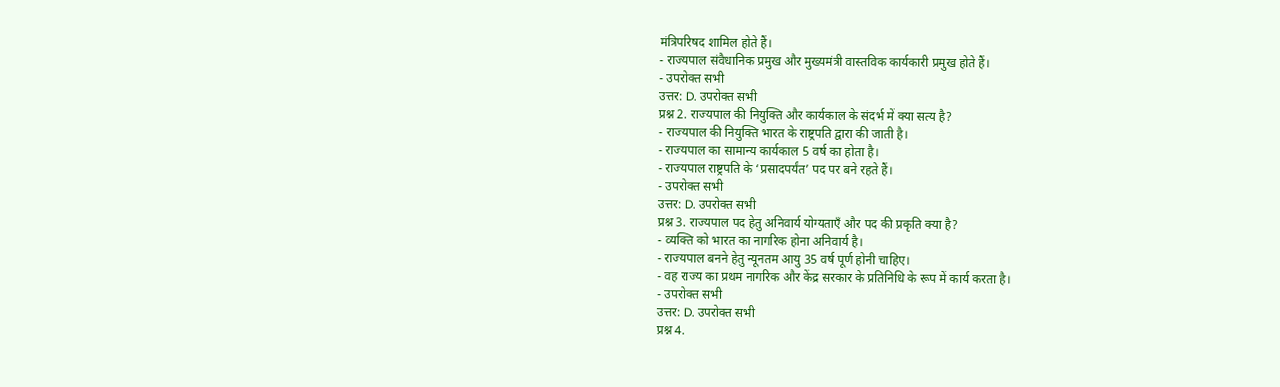मंत्रिपरिषद शामिल होते हैं।
- राज्यपाल संवैधानिक प्रमुख और मुख्यमंत्री वास्तविक कार्यकारी प्रमुख होते हैं।
- उपरोक्त सभी
उत्तर: D. उपरोक्त सभी
प्रश्न 2. राज्यपाल की नियुक्ति और कार्यकाल के संदर्भ में क्या सत्य है?
- राज्यपाल की नियुक्ति भारत के राष्ट्रपति द्वारा की जाती है।
- राज्यपाल का सामान्य कार्यकाल 5 वर्ष का होता है।
- राज्यपाल राष्ट्रपति के ‘प्रसादपर्यंत’ पद पर बने रहते हैं।
- उपरोक्त सभी
उत्तर: D. उपरोक्त सभी
प्रश्न 3. राज्यपाल पद हेतु अनिवार्य योग्यताएँ और पद की प्रकृति क्या है?
- व्यक्ति को भारत का नागरिक होना अनिवार्य है।
- राज्यपाल बनने हेतु न्यूनतम आयु 35 वर्ष पूर्ण होनी चाहिए।
- वह राज्य का प्रथम नागरिक और केंद्र सरकार के प्रतिनिधि के रूप में कार्य करता है।
- उपरोक्त सभी
उत्तर: D. उपरोक्त सभी
प्रश्न 4.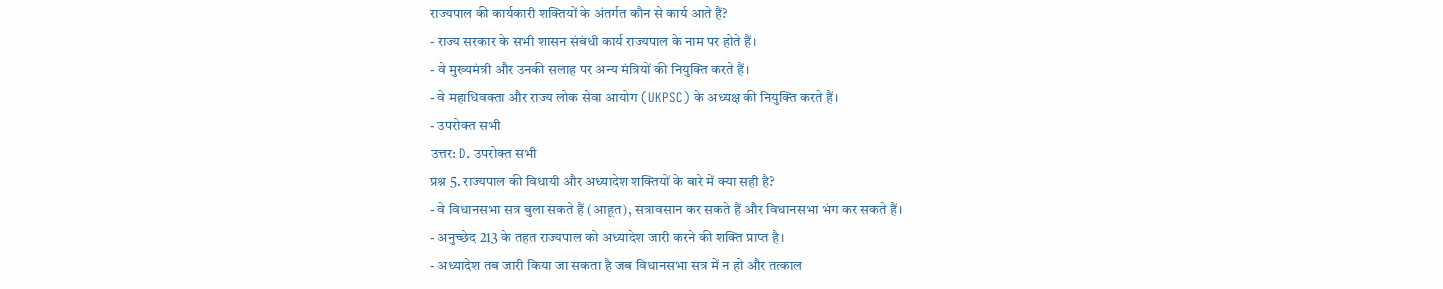राज्यपाल की कार्यकारी शक्तियों के अंतर्गत कौन से कार्य आते हैं?
- राज्य सरकार के सभी शासन संबंधी कार्य राज्यपाल के नाम पर होते हैं।
- वे मुख्यमंत्री और उनकी सलाह पर अन्य मंत्रियों की नियुक्ति करते हैं।
- वे महाधिवक्ता और राज्य लोक सेवा आयोग (UKPSC) के अध्यक्ष की नियुक्ति करते हैं।
- उपरोक्त सभी
उत्तर: D. उपरोक्त सभी
प्रश्न 5. राज्यपाल की विधायी और अध्यादेश शक्तियों के बारे में क्या सही है?
- वे विधानसभा सत्र बुला सकते हैं (आहूत), सत्रावसान कर सकते हैं और विधानसभा भंग कर सकते हैं।
- अनुच्छेद 213 के तहत राज्यपाल को अध्यादेश जारी करने की शक्ति प्राप्त है।
- अध्यादेश तब जारी किया जा सकता है जब विधानसभा सत्र में न हो और तत्काल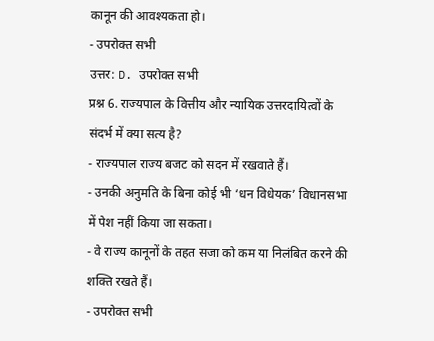कानून की आवश्यकता हो।
- उपरोक्त सभी
उत्तर: D. उपरोक्त सभी
प्रश्न 6. राज्यपाल के वित्तीय और न्यायिक उत्तरदायित्वों के संदर्भ में क्या सत्य है?
- राज्यपाल राज्य बजट को सदन में रखवाते हैं।
- उनकी अनुमति के बिना कोई भी ‘धन विधेयक’ विधानसभा में पेश नहीं किया जा सकता।
- वे राज्य कानूनों के तहत सजा को कम या निलंबित करने की शक्ति रखते हैं।
- उपरोक्त सभी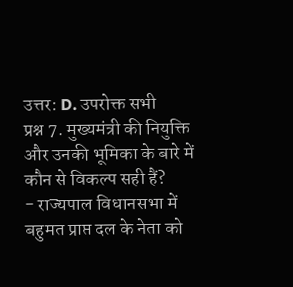उत्तर: D. उपरोक्त सभी
प्रश्न 7. मुख्यमंत्री की नियुक्ति और उनकी भूमिका के बारे में कौन से विकल्प सही हैं?
- राज्यपाल विधानसभा में बहुमत प्राप्त दल के नेता को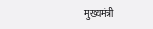मुख्यमंत्री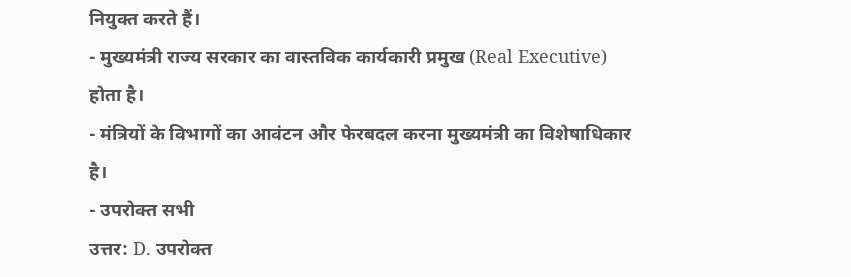नियुक्त करते हैं।
- मुख्यमंत्री राज्य सरकार का वास्तविक कार्यकारी प्रमुख (Real Executive) होता है।
- मंत्रियों के विभागों का आवंटन और फेरबदल करना मुख्यमंत्री का विशेषाधिकार है।
- उपरोक्त सभी
उत्तर: D. उपरोक्त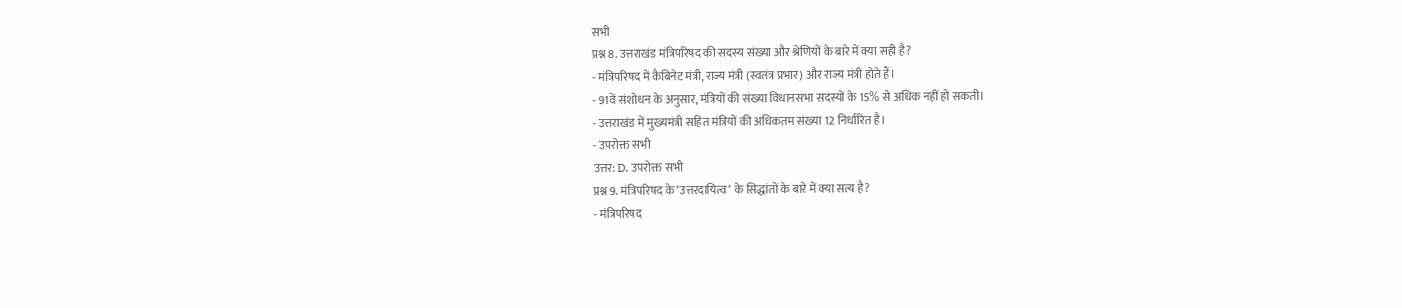सभी
प्रश्न 8. उत्तराखंड मंत्रिपरिषद की सदस्य संख्या और श्रेणियों के बारे में क्या सही है?
- मंत्रिपरिषद में कैबिनेट मंत्री, राज्य मंत्री (स्वतंत्र प्रभार) और राज्य मंत्री होते हैं।
- 91वें संशोधन के अनुसार, मंत्रियों की संख्या विधानसभा सदस्यों के 15% से अधिक नहीं हो सकती।
- उत्तराखंड में मुख्यमंत्री सहित मंत्रियों की अधिकतम संख्या 12 निर्धारित है।
- उपरोक्त सभी
उत्तर: D. उपरोक्त सभी
प्रश्न 9. मंत्रिपरिषद के ‘उत्तरदायित्व‘ के सिद्धांतों के बारे में क्या सत्य है?
- मंत्रिपरिषद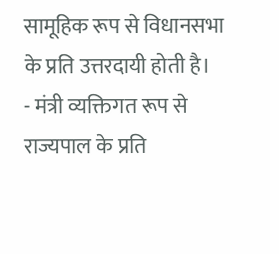सामूहिक रूप से विधानसभा के प्रति उत्तरदायी होती है।
- मंत्री व्यक्तिगत रूप से राज्यपाल के प्रति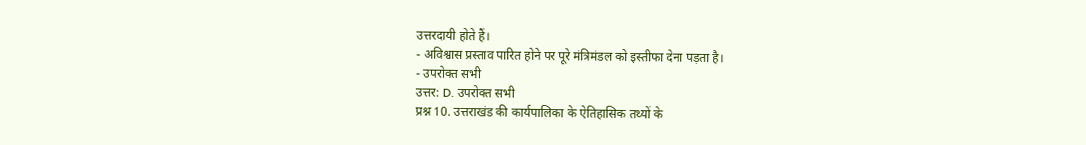उत्तरदायी होते हैं।
- अविश्वास प्रस्ताव पारित होने पर पूरे मंत्रिमंडल को इस्तीफा देना पड़ता है।
- उपरोक्त सभी
उत्तर: D. उपरोक्त सभी
प्रश्न 10. उत्तराखंड की कार्यपालिका के ऐतिहासिक तथ्यों के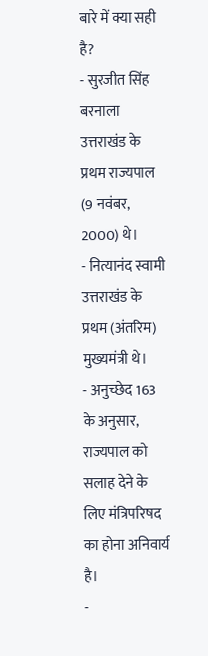बारे में क्या सही है?
- सुरजीत सिंह बरनाला उत्तराखंड के प्रथम राज्यपाल (9 नवंबर, 2000) थे।
- नित्यानंद स्वामी उत्तराखंड के प्रथम (अंतरिम) मुख्यमंत्री थे।
- अनुच्छेद 163 के अनुसार, राज्यपाल को सलाह देने के लिए मंत्रिपरिषद का होना अनिवार्य है।
-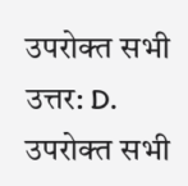उपरोक्त सभी
उत्तर: D. उपरोक्त सभी